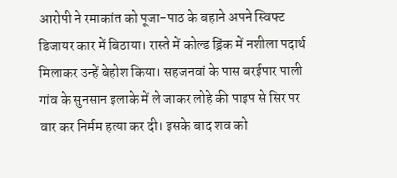आरोपी ने रमाकांत को पूजा-पाठ के बहाने अपने स्विफ्ट डिजायर कार में बिठाया। रास्ते में कोल्ड ड्रिंक में नशीला पदार्थ मिलाकर उन्हें बेहोश किया। सहजनवां के पास बरईपार पाली गांव के सुनसान इलाके में ले जाकर लोहे की पाइप से सिर पर वार कर निर्मम हत्या कर दी। इसके बाद शव को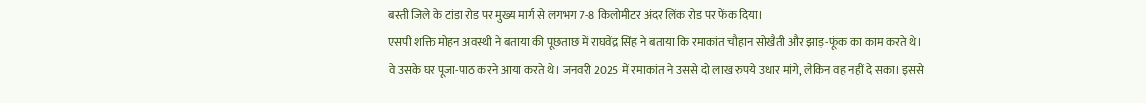बस्ती जिले के टांडा रोड पर मुख्य मार्ग से लगभग 7-8 किलोमीटर अंदर लिंक रोड पर फेंक दिया।
एसपी शक्ति मोहन अवस्थी ने बताया की पूछताछ में राघवेंद्र सिंह ने बताया कि रमाकांत चौहान सोखैती और झाड़-फूंक का काम करते थे। वे उसके घर पूजा-पाठ करने आया करते थे। जनवरी 2025 में रमाकांत ने उससे दो लाख रुपये उधार मांगे, लेकिन वह नहीं दे सका। इससे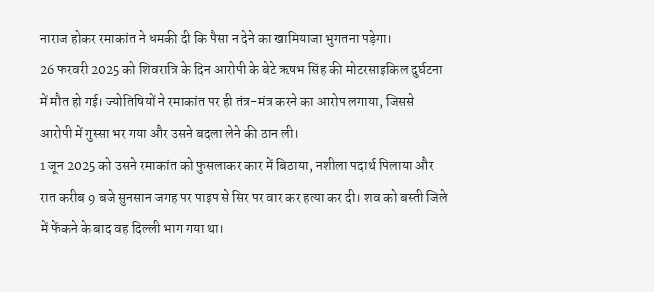नाराज होकर रमाकांत ने धमकी दी कि पैसा न देने का खामियाजा भुगतना पड़ेगा।
26 फरवरी 2025 को शिवरात्रि के दिन आरोपी के बेटे ऋषभ सिंह की मोटरसाइकिल दुर्घटना में मौत हो गई। ज्योतिषियों ने रमाकांत पर ही तंत्र-मंत्र करने का आरोप लगाया, जिससे आरोपी में गुस्सा भर गया और उसने बदला लेने की ठान ली।
1 जून 2025 को उसने रमाकांत को फुसलाकर कार में बिठाया, नशीला पदार्थ पिलाया और रात करीब 9 बजे सुनसान जगह पर पाइप से सिर पर वार कर हत्या कर दी। शव को बस्ती जिले में फेंकने के बाद वह दिल्ली भाग गया था।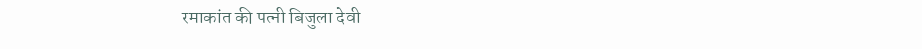रमाकांत की पत्नी बिजुला देवी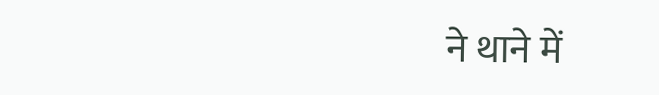ने थाने में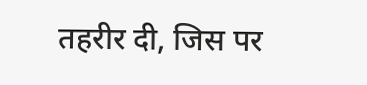तहरीर दी, जिस पर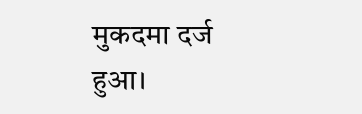मुकदमा दर्ज हुआ।